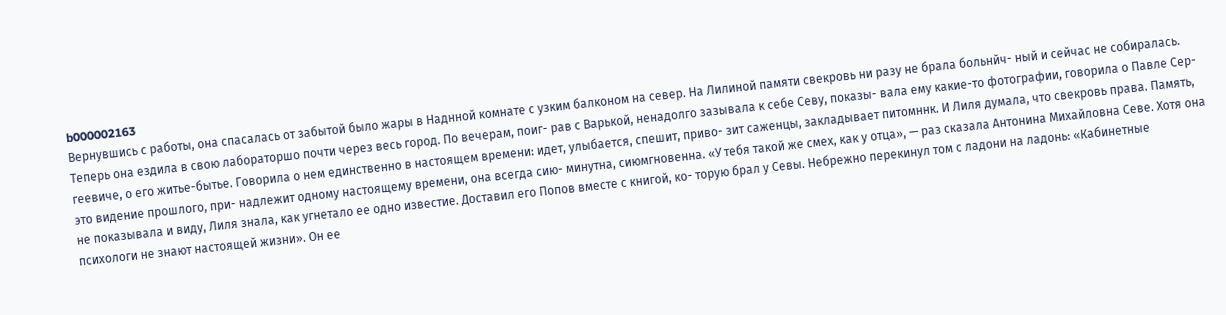b000002163
Вернувшись с работы, она спасалась от забытой было жары в Наднной комнате с узким балконом на север. На Лилиной памяти свекровь ни разу не брала больнйч- ный и сейчас не собиралась. Теперь она ездила в свою лабораторшо почти через весь город. По вечерам, поиг- рав с Варькой, ненадолго зазывала к себе Севу, показы- вала ему какие-то фотографии, говорила о Павле Сер- геевиче, о его житье-бытье. Говорила о нем единственно в настоящем времени: идет, улыбается, спешит, приво- зит саженцы, закладывает питомннк. И Лиля думала, что свекровь права. Память, это видение прошлого, при- надлежит одному настоящему времени, она всегда сию- минутна, сиюмгновенна. «У тебя такой же смех, как у отца», — раз сказала Антонина Михайловна Севе. Хотя она не показывала и виду, Лиля знала, как угнетало ее одно известие. Доставил его Попов вместе с книгой, ко- торую брал у Севы. Небрежно перекинул том с ладони на ладонь: «Кабинетные психологи не знают настоящей жизни». Он ее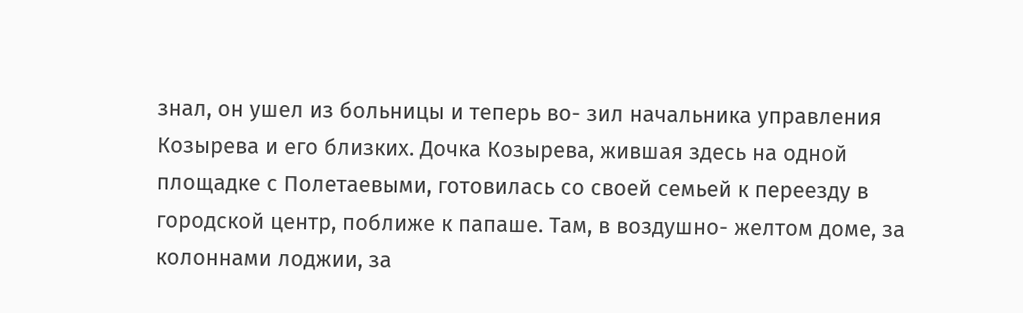знал, он ушел из больницы и теперь во- зил начальника управления Козырева и его близких. Дочка Козырева, жившая здесь на одной площадке с Полетаевыми, готовилась со своей семьей к переезду в городской центр, поближе к папаше. Там, в воздушно- желтом доме, за колоннами лоджии, за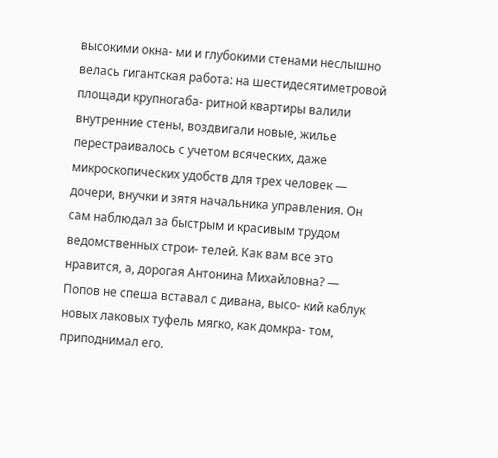высокими окна- ми и глубокими стенами неслышно велась гигантская работа: на шестидесятиметровой площади крупногаба- ритной квартиры валили внутренние стены, воздвигали новые, жилье перестраивалось с учетом всяческих, даже микроскопических удобств для трех человек — дочери, внучки и зятя начальника управления. Он сам наблюдал за быстрым и красивым трудом ведомственных строи- телей. Как вам все это нравится, а, дорогая Антонина Михайловна? — Попов не спеша вставал с дивана, высо- кий каблук новых лаковых туфель мягко, как домкра- том, приподнимал его.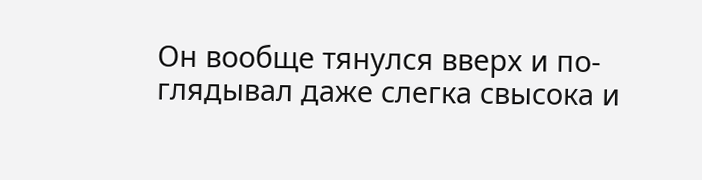Он вообще тянулся вверх и по- глядывал даже слегка свысока и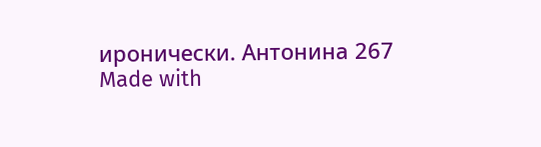иронически. Антонина 267
Made with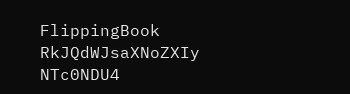FlippingBook
RkJQdWJsaXNoZXIy NTc0NDU4